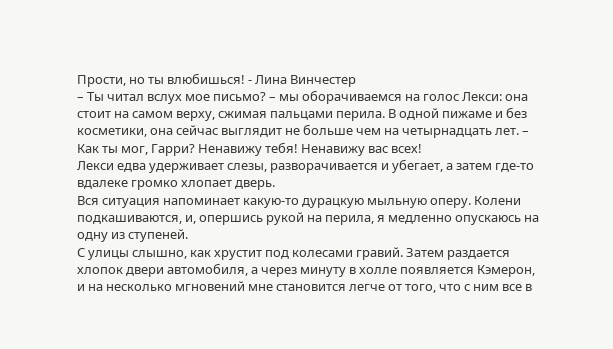Прости, но ты влюбишься! - Лина Винчестер
– Ты читал вслух мое письмо? – мы оборачиваемся на голос Лекси: она стоит на самом верху, сжимая пальцами перила. В одной пижаме и без косметики, она сейчас выглядит не больше чем на четырнадцать лет. – Как ты мог, Гарри? Ненавижу тебя! Ненавижу вас всех!
Лекси едва удерживает слезы, разворачивается и убегает, а затем где-то вдалеке громко хлопает дверь.
Вся ситуация напоминает какую-то дурацкую мыльную оперу. Колени подкашиваются, и, опершись рукой на перила, я медленно опускаюсь на одну из ступеней.
С улицы слышно, как хрустит под колесами гравий. Затем раздается хлопок двери автомобиля, а через минуту в холле появляется Кэмерон, и на несколько мгновений мне становится легче от того, что с ним все в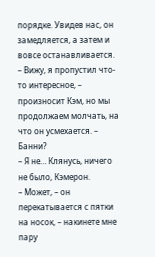порядке. Увидев нас, он замедляется, а затем и вовсе останавливается.
– Вижу, я пропустил что-то интересное, – произносит Кэм, но мы продолжаем молчать, на что он усмехается. – Банни?
– Я не… Клянусь, ничего не было, Кэмерон.
– Может, – он перекатывается с пятки на носок, – накинете мне пару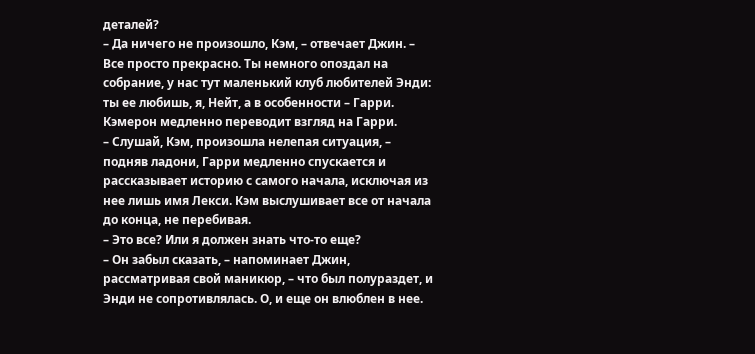деталей?
– Да ничего не произошло, Кэм, – отвечает Джин. – Все просто прекрасно. Ты немного опоздал на собрание, у нас тут маленький клуб любителей Энди: ты ее любишь, я, Нейт, а в особенности – Гарри.
Кэмерон медленно переводит взгляд на Гарри.
– Слушай, Кэм, произошла нелепая ситуация, – подняв ладони, Гарри медленно спускается и рассказывает историю с самого начала, исключая из нее лишь имя Лекси. Кэм выслушивает все от начала до конца, не перебивая.
– Это все? Или я должен знать что-то еще?
– Он забыл сказать, – напоминает Джин, рассматривая свой маникюр, – что был полураздет, и Энди не сопротивлялась. О, и еще он влюблен в нее.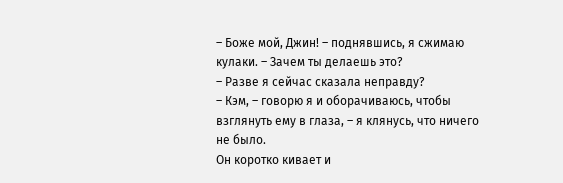– Боже мой, Джин! – поднявшись, я сжимаю кулаки. – Зачем ты делаешь это?
– Разве я сейчас сказала неправду?
– Кэм, – говорю я и оборачиваюсь, чтобы взглянуть ему в глаза, – я клянусь, что ничего не было.
Он коротко кивает и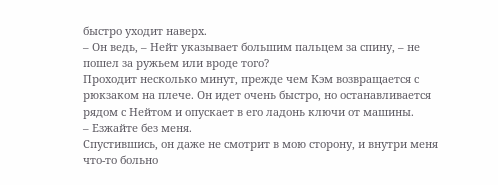быстро уходит наверх.
– Он ведь, – Нейт указывает большим пальцем за спину, – не пошел за ружьем или вроде того?
Проходит несколько минут, прежде чем Кэм возвращается с рюкзаком на плече. Он идет очень быстро, но останавливается рядом с Нейтом и опускает в его ладонь ключи от машины.
– Езжайте без меня.
Спустившись, он даже не смотрит в мою сторону, и внутри меня что-то больно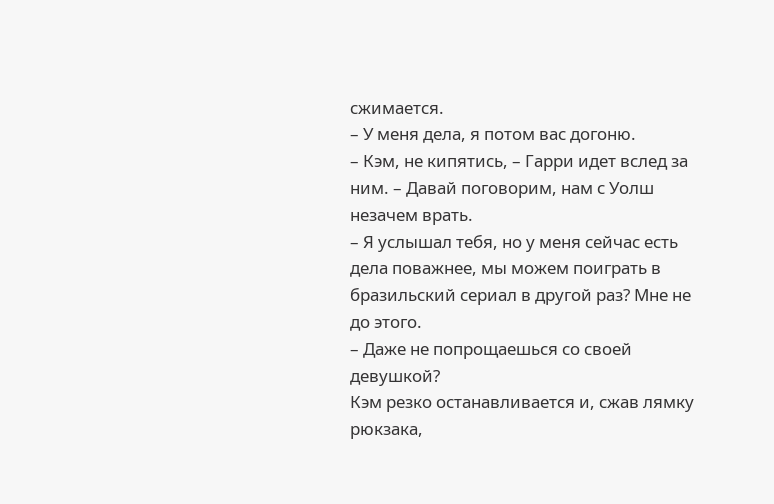сжимается.
– У меня дела, я потом вас догоню.
– Кэм, не кипятись, – Гарри идет вслед за ним. – Давай поговорим, нам с Уолш незачем врать.
– Я услышал тебя, но у меня сейчас есть дела поважнее, мы можем поиграть в бразильский сериал в другой раз? Мне не до этого.
– Даже не попрощаешься со своей девушкой?
Кэм резко останавливается и, сжав лямку рюкзака,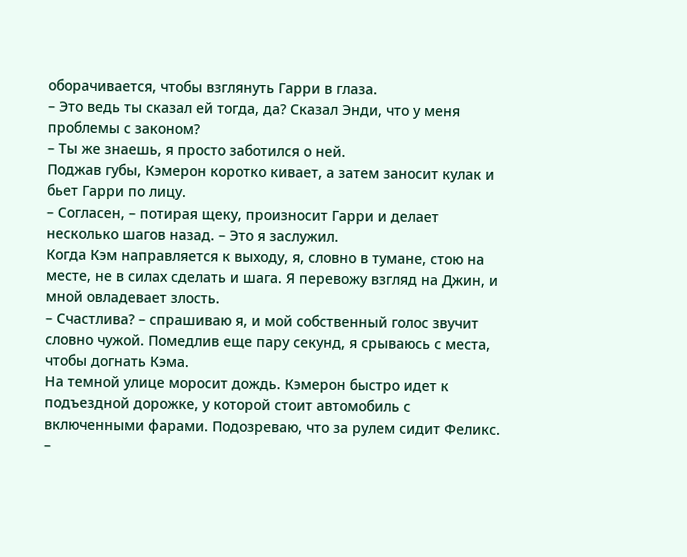оборачивается, чтобы взглянуть Гарри в глаза.
– Это ведь ты сказал ей тогда, да? Сказал Энди, что у меня проблемы с законом?
– Ты же знаешь, я просто заботился о ней.
Поджав губы, Кэмерон коротко кивает, а затем заносит кулак и бьет Гарри по лицу.
– Согласен, – потирая щеку, произносит Гарри и делает несколько шагов назад. – Это я заслужил.
Когда Кэм направляется к выходу, я, словно в тумане, стою на месте, не в силах сделать и шага. Я перевожу взгляд на Джин, и мной овладевает злость.
– Счастлива? – спрашиваю я, и мой собственный голос звучит словно чужой. Помедлив еще пару секунд, я срываюсь с места, чтобы догнать Кэма.
На темной улице моросит дождь. Кэмерон быстро идет к подъездной дорожке, у которой стоит автомобиль с включенными фарами. Подозреваю, что за рулем сидит Феликс.
–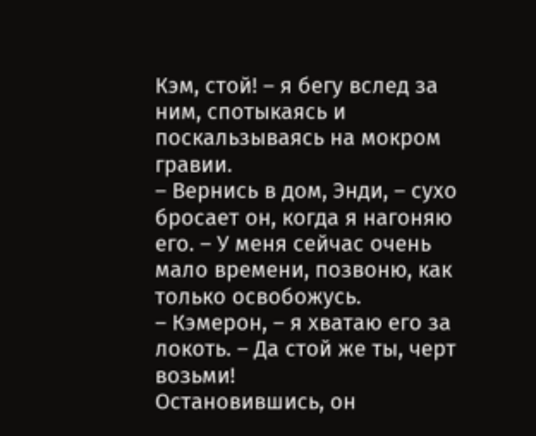Кэм, стой! – я бегу вслед за ним, спотыкаясь и поскальзываясь на мокром гравии.
– Вернись в дом, Энди, – сухо бросает он, когда я нагоняю его. – У меня сейчас очень мало времени, позвоню, как только освобожусь.
– Кэмерон, – я хватаю его за локоть. – Да стой же ты, черт возьми!
Остановившись, он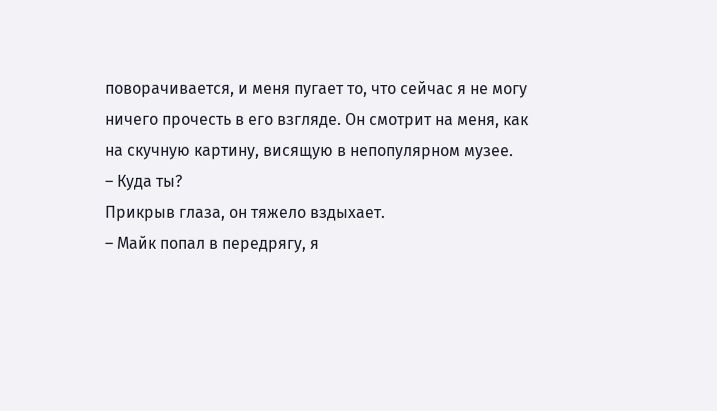поворачивается, и меня пугает то, что сейчас я не могу ничего прочесть в его взгляде. Он смотрит на меня, как на скучную картину, висящую в непопулярном музее.
– Куда ты?
Прикрыв глаза, он тяжело вздыхает.
– Майк попал в передрягу, я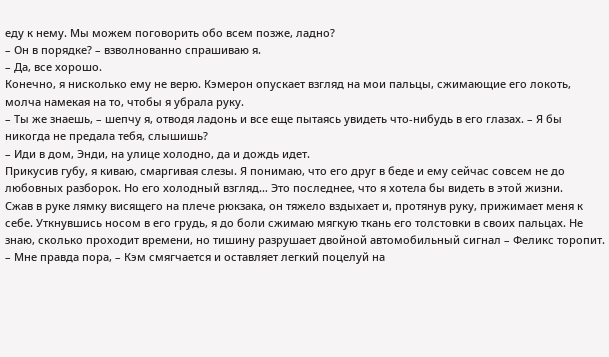еду к нему. Мы можем поговорить обо всем позже, ладно?
– Он в порядке? – взволнованно спрашиваю я.
– Да, все хорошо.
Конечно, я нисколько ему не верю. Кэмерон опускает взгляд на мои пальцы, сжимающие его локоть, молча намекая на то, чтобы я убрала руку.
– Ты же знаешь, – шепчу я, отводя ладонь и все еще пытаясь увидеть что-нибудь в его глазах. – Я бы никогда не предала тебя, слышишь?
– Иди в дом, Энди, на улице холодно, да и дождь идет.
Прикусив губу, я киваю, смаргивая слезы. Я понимаю, что его друг в беде и ему сейчас совсем не до любовных разборок. Но его холодный взгляд… Это последнее, что я хотела бы видеть в этой жизни.
Сжав в руке лямку висящего на плече рюкзака, он тяжело вздыхает и, протянув руку, прижимает меня к себе. Уткнувшись носом в его грудь, я до боли сжимаю мягкую ткань его толстовки в своих пальцах. Не знаю, сколько проходит времени, но тишину разрушает двойной автомобильный сигнал – Феликс торопит.
– Мне правда пора, – Кэм смягчается и оставляет легкий поцелуй на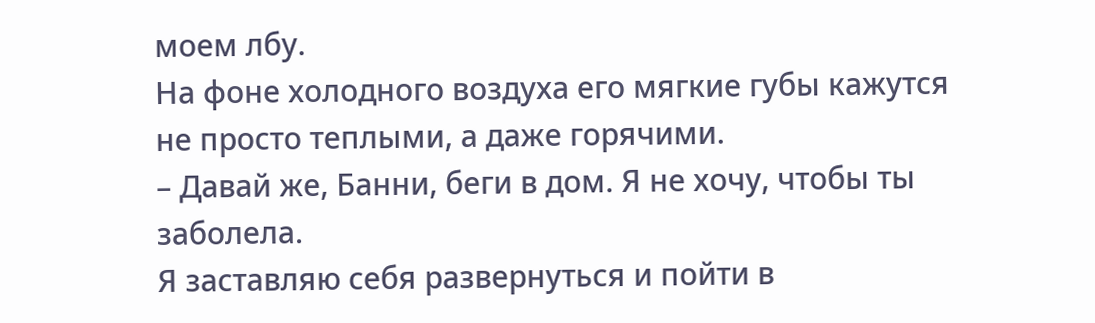моем лбу.
На фоне холодного воздуха его мягкие губы кажутся не просто теплыми, а даже горячими.
– Давай же, Банни, беги в дом. Я не хочу, чтобы ты заболела.
Я заставляю себя развернуться и пойти в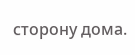сторону дома.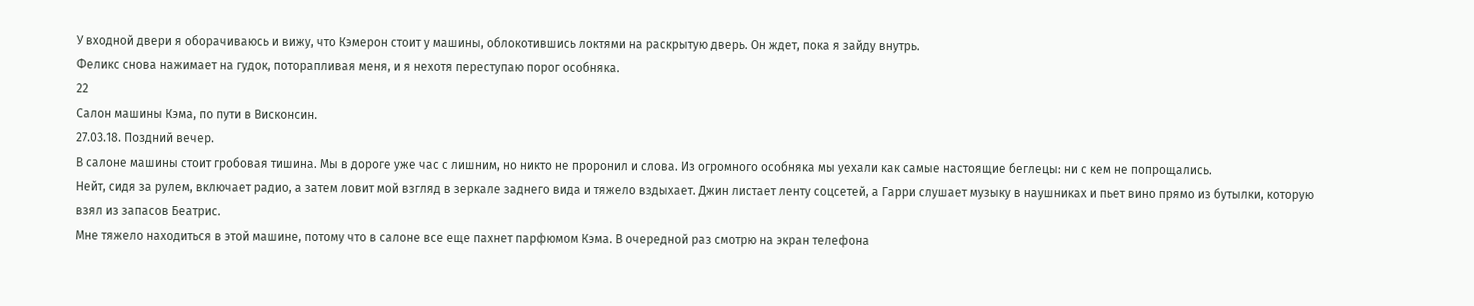У входной двери я оборачиваюсь и вижу, что Кэмерон стоит у машины, облокотившись локтями на раскрытую дверь. Он ждет, пока я зайду внутрь.
Феликс снова нажимает на гудок, поторапливая меня, и я нехотя переступаю порог особняка.
22
Салон машины Кэма, по пути в Висконсин.
27.03.18. Поздний вечер.
В салоне машины стоит гробовая тишина. Мы в дороге уже час с лишним, но никто не проронил и слова. Из огромного особняка мы уехали как самые настоящие беглецы: ни с кем не попрощались.
Нейт, сидя за рулем, включает радио, а затем ловит мой взгляд в зеркале заднего вида и тяжело вздыхает. Джин листает ленту соцсетей, а Гарри слушает музыку в наушниках и пьет вино прямо из бутылки, которую взял из запасов Беатрис.
Мне тяжело находиться в этой машине, потому что в салоне все еще пахнет парфюмом Кэма. В очередной раз смотрю на экран телефона